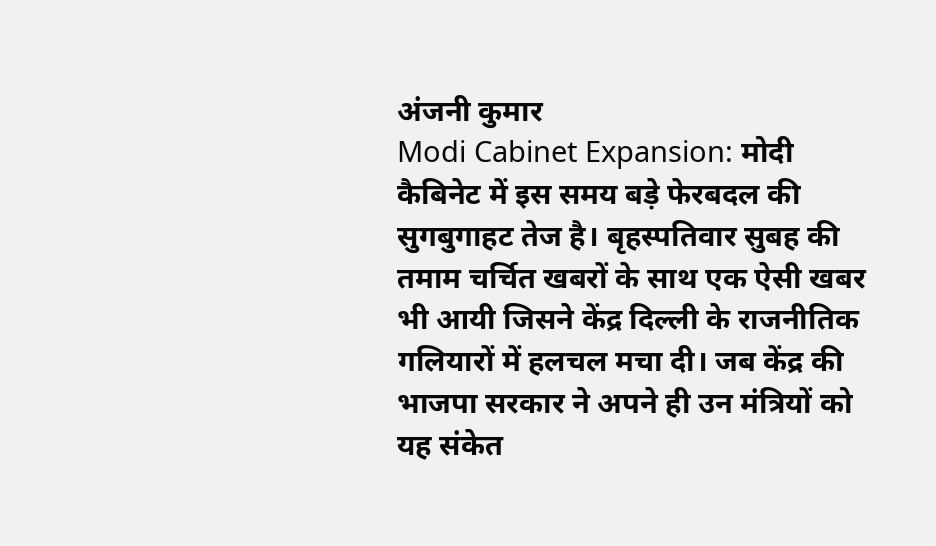अंजनी कुमार
Modi Cabinet Expansion: मोदी कैबिनेट में इस समय बड़े फेरबदल की सुगबुगाहट तेज है। बृहस्पतिवार सुबह की तमाम चर्चित खबरों के साथ एक ऐसी खबर भी आयी जिसने केंद्र दिल्ली के राजनीतिक गलियारों में हलचल मचा दी। जब केंद्र की भाजपा सरकार ने अपने ही उन मंत्रियों को यह संकेत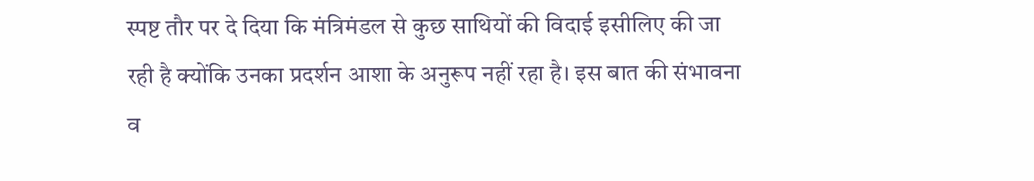स्पष्ट तौर पर दे दिया कि मंत्रिमंडल से कुछ साथियों की विदाई इसीलिए की जा रही है क्योंकि उनका प्रदर्शन आशा के अनुरूप नहीं रहा है। इस बात की संभावना व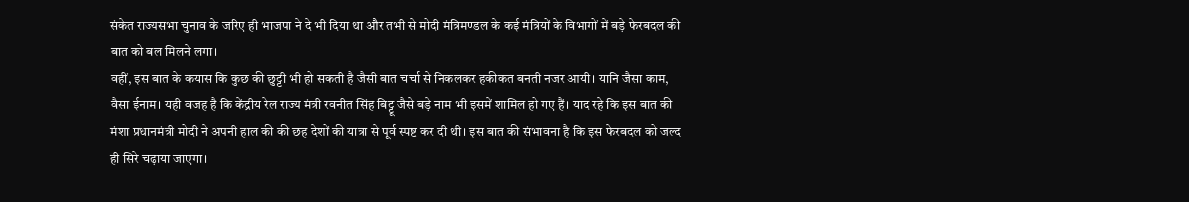संकेत राज्यसभा चुनाव के जरिए ही भाजपा ने दे भी दिया था और तभी से मोदी मंत्रिमण्डल के कई मंत्रियों के विभागों में बड़े फेरबदल की बात को बल मिलने लगा।
वहीं, इस बात के कयास कि कुछ की छुट्टी भी हो सकती है जैसी बात चर्चा से निकलकर हकीकत बनती नजर आयी। यानि जैसा काम, वैसा ईनाम। यही वजह है कि केंद्रीय रेल राज्य मंत्री रवनीत सिंह बिट्टू जैसे बड़े नाम भी इसमें शामिल हो गए हैं। याद रहे कि इस बात की मंशा प्रधानमंत्री मोदी ने अपनी हाल की की छह देशों की यात्रा से पूर्व स्पष्ट कर दी थी। इस बात की संभावना है कि इस फेरबदल को जल्द ही सिरे चढ़ाया जाएगा।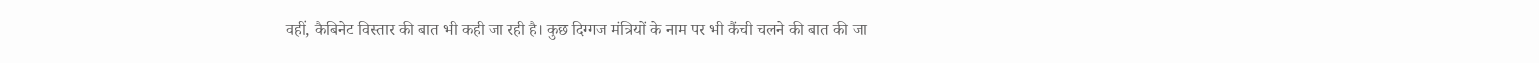वहीं, कैबिनेट विस्तार की बात भी कही जा रही है। कुछ दिग्गज मंत्रियों के नाम पर भी कैंची चलने की बात की जा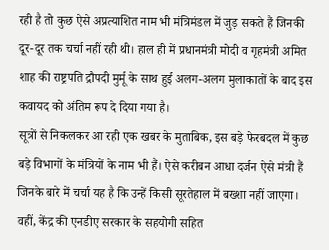रही है तो कुछ ऐसे अप्रत्याशित नाम भी मंत्रिमंडल में जुड़ सकते हैं जिनकी दूर-दूर तक चर्चा नहीं रही थी। हाल ही में प्रधानमंत्री मोदी व गृहमंत्री अमित शाह की राष्ट्रपति द्रौपदी मुर्मू के साथ हुई अलग-अलग मुलाकातों के बाद इस कवायद को अंतिम रूप दे दिया गया है।
सूत्रों से निकलकर आ रही एक खबर के मुताबिक, इस बड़े फेरबदल में कुछ बड़े विभागों के मंत्रियों के नाम भी हैं। ऐसे करीबन आधा दर्जन ऐसे मंत्री हैं जिनके बारे में चर्चा यह है कि उन्हें किसी सूरतेहाल में बख्शा नहीं जाएगा। वहीं, केंद्र की एनडीए सरकार के सहयोगी सहित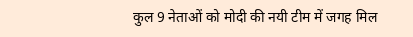कुल 9 नेताओं को मोदी की नयी टीम में जगह मिल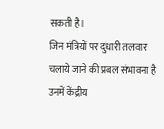सकती है।
जिन मंत्रियों पर दुधारी तलवार चलाये जाने की प्रबल संभावना है उनमें केंद्रीय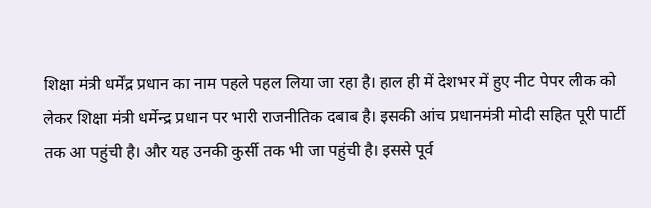शिक्षा मंत्री धर्मेंद्र प्रधान का नाम पहले पहल लिया जा रहा है। हाल ही में देशभर में हुए नीट पेपर लीक को लेकर शिक्षा मंत्री धर्मेन्द्र प्रधान पर भारी राजनीतिक दबाब है। इसकी आंच प्रधानमंत्री मोदी सहित पूरी पार्टी तक आ पहुंची है। और यह उनकी कुर्सी तक भी जा पहुंची है। इससे पूर्व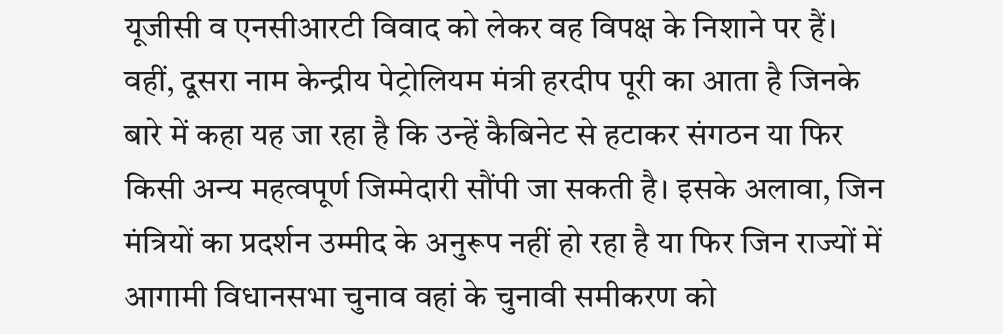यूजीसी व एनसीआरटी विवाद को लेकर वह विपक्ष के निशाने पर हैं।
वहीं, दूसरा नाम केन्द्रीय पेट्रोलियम मंत्री हरदीप पूरी का आता है जिनके बारे में कहा यह जा रहा है कि उन्हें कैबिनेट से हटाकर संगठन या फिर किसी अन्य महत्वपूर्ण जिम्मेदारी सौंपी जा सकती है। इसके अलावा, जिन मंत्रियों का प्रदर्शन उम्मीद के अनुरूप नहीं हो रहा है या फिर जिन राज्यों में आगामी विधानसभा चुनाव वहां के चुनावी समीकरण को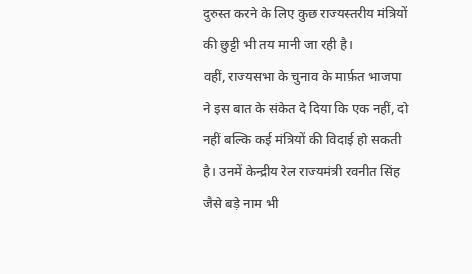दुरुस्त करने के लिए कुछ राज्यस्तरीय मंत्रियों की छुट्टी भी तय मानी जा रही है।
वहीं, राज्यसभा के चुनाव के मार्फ़त भाजपा ने इस बात के संकेत दे दिया कि एक नहीं, दो नहीं बल्कि कई मंत्रियों की विदाई हो सकती है। उनमें केन्द्रीय रेल राज्यमंत्री रवनीत सिंह जैसे बड़े नाम भी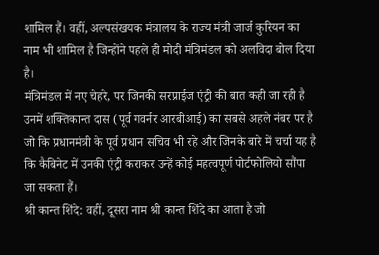शामिल हैं। वहीं, अल्पसंखयक मंत्रालय के राज्य मंत्री जार्ज कुरियन का नाम भी शामिल है जिन्होंने पहले ही मोदी मंत्रिमंडल को अलविदा बोल दिया है।
मंत्रिमंडल में नए चेहरे, पर जिनकी सरप्राईज एंट्री की बात कही जा रही है उनमें शक्तिकान्त दास (पूर्व गवर्नर आरबीआई) का सबसे अहले नंबर पर है जो कि प्रधानमंत्री के पूर्व प्रधान सचिव भी रहे और जिनके बारे में चर्चा यह है कि कैबिनेट में उनकी एंट्री कराकर उन्हें कोई महत्वपूर्ण पोर्टफोलियो सौंपा जा सकता हैं।
श्री कान्त शिंदे: वहीं, दूसरा नाम श्री कान्त शिंदे का आता है जो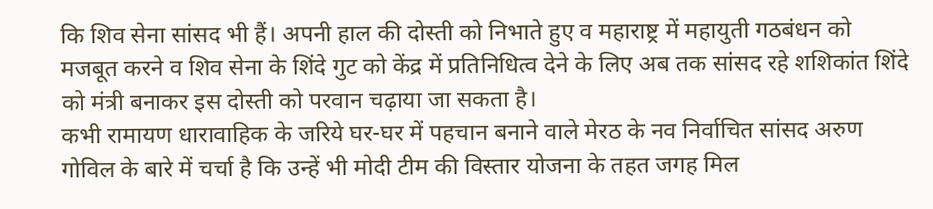कि शिव सेना सांसद भी हैं। अपनी हाल की दोस्ती को निभाते हुए व महाराष्ट्र में महायुती गठबंधन को मजबूत करने व शिव सेना के शिंदे गुट को केंद्र में प्रतिनिधित्व देने के लिए अब तक सांसद रहे शशिकांत शिंदे को मंत्री बनाकर इस दोस्ती को परवान चढ़ाया जा सकता है।
कभी रामायण धारावाहिक के जरिये घर-घर में पहचान बनाने वाले मेरठ के नव निर्वाचित सांसद अरुण गोविल के बारे में चर्चा है कि उन्हें भी मोदी टीम की विस्तार योजना के तहत जगह मिल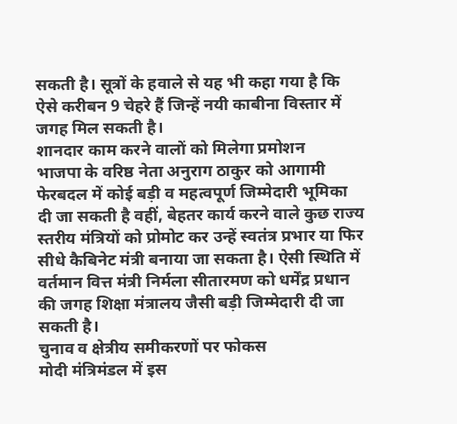सकती है। सूत्रों के हवाले से यह भी कहा गया है कि ऐसे करीबन 9 चेहरे हैं जिन्हें नयी काबीना विस्तार में जगह मिल सकती है।
शानदार काम करने वालों को मिलेगा प्रमोशन
भाजपा के वरिष्ठ नेता अनुराग ठाकुर को आगामी फेरबदल में कोई बड़ी व महत्वपूर्ण जिम्मेदारी भूमिका दी जा सकती है वहीं, बेहतर कार्य करने वाले कुछ राज्य स्तरीय मंत्रियों को प्रोमोट कर उन्हें स्वतंत्र प्रभार या फिर सीधे कैबिनेट मंत्री बनाया जा सकता है। ऐसी स्थिति में वर्तमान वित्त मंत्री निर्मला सीतारमण को धर्मेंद्र प्रधान की जगह शिक्षा मंत्रालय जैसी बड़ी जिम्मेदारी दी जा सकती है।
चुनाव व क्षेत्रीय समीकरणों पर फोकस
मोदी मंत्रिमंडल में इस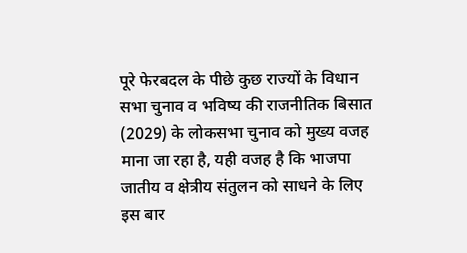पूरे फेरबदल के पीछे कुछ राज्यों के विधान सभा चुनाव व भविष्य की राजनीतिक बिसात (2029) के लोकसभा चुनाव को मुख्य वजह माना जा रहा है, यही वजह है कि भाजपा जातीय व क्षेत्रीय संतुलन को साधने के लिए इस बार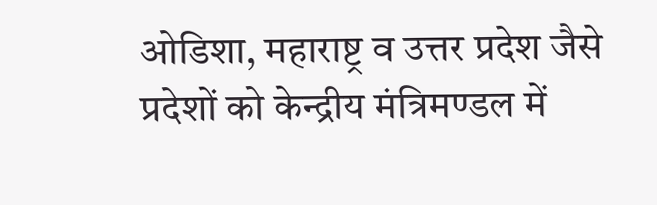ओडिशा, महाराष्ट्र व उत्तर प्रदेश जैसे प्रदेशों को केन्द्रीय मंत्रिमण्डल में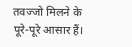तवज्जो मिलने के पूरे-पूरे आसार हैं।